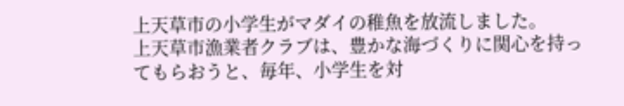上天草市の小学生がマダイの稚魚を放流しました。
上天草市漁業者クラブは、豊かな海づくりに関心を持ってもらおうと、毎年、小学生を対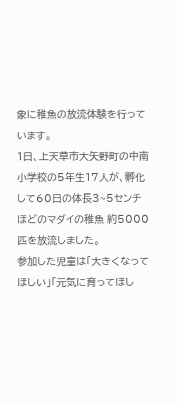象に稚魚の放流体験を行っています。
1日、上天草市大矢野町の中南小学校の5年生17人が、孵化して60日の体長3~5センチほどのマダイの稚魚 約5000匹を放流しました。
参加した児童は「大きくなってほしい」「元気に育ってほし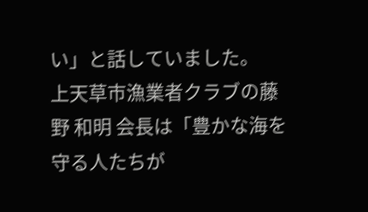い」と話していました。
上天草市漁業者クラブの藤野 和明 会長は「豊かな海を守る人たちが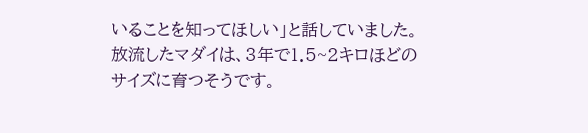いることを知ってほしい」と話していました。
放流したマダイは、3年で1.5~2キロほどのサイズに育つそうです。